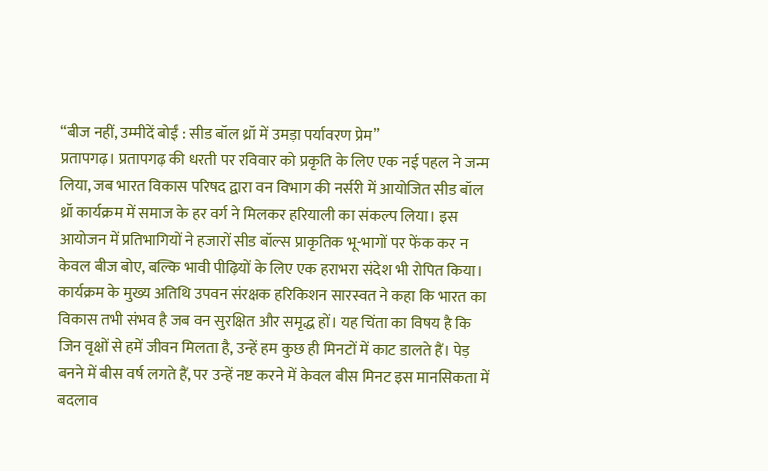“बीज नहीं, उम्मीदें बोईं : सीड बॉल थ्रॉ में उमड़ा पर्यावरण प्रेम”
प्रतापगढ़। प्रतापगढ़ की धरती पर रविवार को प्रकृति के लिए एक नई पहल ने जन्म लिया, जब भारत विकास परिषद द्वारा वन विभाग की नर्सरी में आयोजित सीड बॉल थ्रॉ कार्यक्रम में समाज के हर वर्ग ने मिलकर हरियाली का संकल्प लिया। इस आयोजन में प्रतिभागियों ने हजारों सीड बॉल्स प्राकृतिक भू-भागों पर फेंक कर न केवल बीज बोए, बल्कि भावी पीढ़ियों के लिए एक हराभरा संदेश भी रोपित किया।
कार्यक्रम के मुख्य अतिथि उपवन संरक्षक हरिकिशन सारस्वत ने कहा कि भारत का विकास तभी संभव है जब वन सुरक्षित और समृद्ध हों। यह चिंता का विषय है कि जिन वृक्षों से हमें जीवन मिलता है, उन्हें हम कुछ ही मिनटों में काट डालते हैं। पेड़ बनने में बीस वर्ष लगते हैं, पर उन्हें नष्ट करने में केवल बीस मिनट इस मानसिकता में बदलाव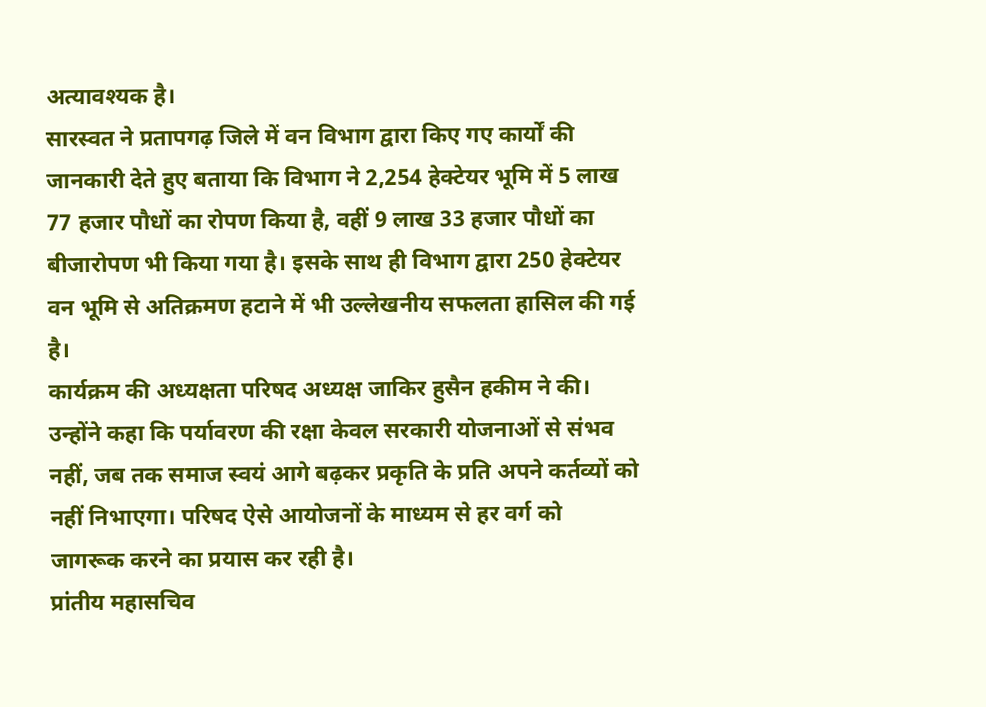अत्यावश्यक है।
सारस्वत ने प्रतापगढ़ जिले में वन विभाग द्वारा किए गए कार्यों की जानकारी देते हुए बताया कि विभाग ने 2,254 हेक्टेयर भूमि में 5 लाख 77 हजार पौधों का रोपण किया है, वहीं 9 लाख 33 हजार पौधों का बीजारोपण भी किया गया है। इसके साथ ही विभाग द्वारा 250 हेक्टेयर वन भूमि से अतिक्रमण हटाने में भी उल्लेखनीय सफलता हासिल की गई है।
कार्यक्रम की अध्यक्षता परिषद अध्यक्ष जाकिर हुसैन हकीम ने की। उन्होंने कहा कि पर्यावरण की रक्षा केवल सरकारी योजनाओं से संभव नहीं, जब तक समाज स्वयं आगे बढ़कर प्रकृति के प्रति अपने कर्तव्यों को नहीं निभाएगा। परिषद ऐसे आयोजनों के माध्यम से हर वर्ग को जागरूक करने का प्रयास कर रही है।
प्रांतीय महासचिव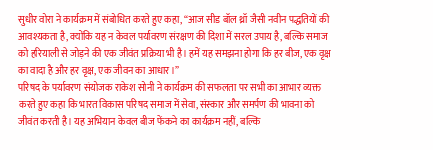सुधीर वोरा ने कार्यक्रम में संबोधित करते हुए कहा, “आज सीड बॉल थ्रॉ जैसी नवीन पद्धतियों की आवश्यकता है, क्योंकि यह न केवल पर्यावरण संरक्षण की दिशा में सरल उपाय है, बल्कि समाज को हरियाली से जोड़ने की एक जीवंत प्रक्रिया भी है। हमें यह समझना होगा कि हर बीज, एक वृक्ष का वादा है और हर वृक्ष, एक जीवन का आधार।”
परिषद के पर्यावरण संयोजक राकेश सोनी ने कार्यक्रम की सफलता पर सभी का आभार व्यक्त करते हुए कहा कि भारत विकास परिषद समाज में सेवा, संस्कार और समर्पण की भावना को जीवंत करती है। यह अभियान केवल बीज फेंकने का कार्यक्रम नहीं, बल्कि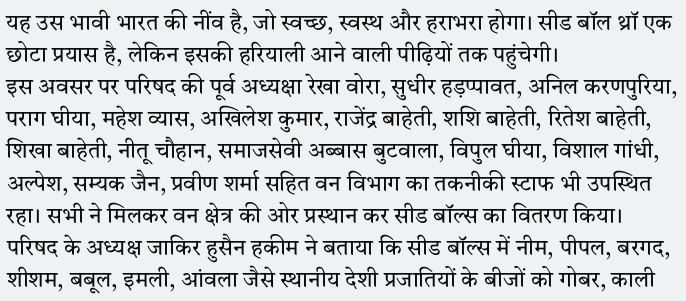यह उस भावी भारत की नींव है, जो स्वच्छ, स्वस्थ और हराभरा होगा। सीड बॉल थ्रॉ एक छोटा प्रयास है, लेकिन इसकी हरियाली आने वाली पीढ़ियों तक पहुंचेगी।
इस अवसर पर परिषद की पूर्व अध्यक्षा रेखा वोरा, सुधीर हड़प्पावत, अनिल करणपुरिया, पराग घीया, महेश व्यास, अखिलेश कुमार, राजेंद्र बाहेती, शशि बाहेती, रितेश बाहेती, शिखा बाहेती, नीतू चौहान, समाजसेवी अब्बास बुटवाला, विपुल घीया, विशाल गांधी, अल्पेश, सम्यक जैन, प्रवीण शर्मा सहित वन विभाग का तकनीकी स्टाफ भी उपस्थित रहा। सभी ने मिलकर वन क्षेत्र की ओर प्रस्थान कर सीड बॉल्स का वितरण किया।
परिषद के अध्यक्ष जाकिर हुसैन हकीम ने बताया कि सीड बॉल्स में नीम, पीपल, बरगद, शीशम, बबूल, इमली, आंवला जैसे स्थानीय देशी प्रजातियों के बीजों को गोबर, काली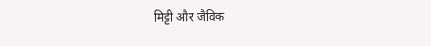मिट्टी और जैविक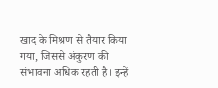खाद के मिश्रण से तैयार किया गया, जिससे अंकुरण की संभावना अधिक रहती है। इन्हें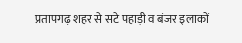प्रतापगढ़ शहर से सटे पहाड़ी व बंजर इलाकों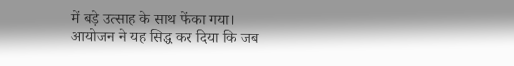में बड़े उत्साह के साथ फेंका गया।
आयोजन ने यह सिद्ध कर दिया कि जब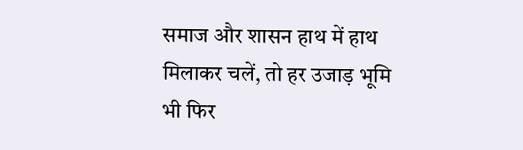समाज और शासन हाथ में हाथ मिलाकर चलें, तो हर उजाड़ भूमि भी फिर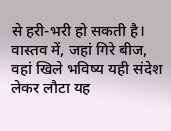से हरी-भरी हो सकती है। वास्तव में, जहां गिरे बीज, वहां खिले भविष्य यही संदेश लेकर लौटा यह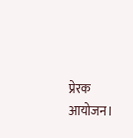प्रेरक आयोजन।